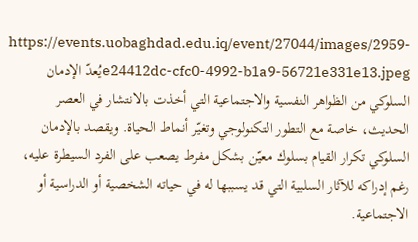https://events.uobaghdad.edu.iq/event/27044/images/2959-e24412dc-cfc0-4992-b1a9-56721e331e13.jpegيُعدّ الإدمان السلوكي من الظواهر النفسية والاجتماعية التي أخذت بالانتشار في العصر الحديث، خاصة مع التطور التكنولوجي وتغيّر أنماط الحياة. ويقصد بالإدمان السلوكي تكرار القيام بسلوك معيّن بشكل مفرط يصعب على الفرد السيطرة عليه، رغم إدراكه للآثار السلبية التي قد يسببها له في حياته الشخصية أو الدراسية أو الاجتماعية.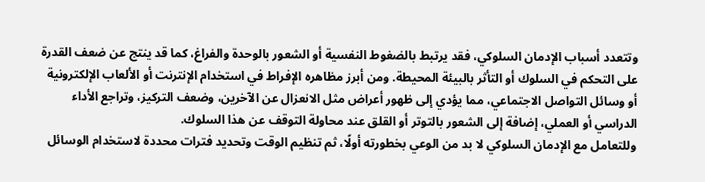وتتعدد أسباب الإدمان السلوكي، فقد يرتبط بالضغوط النفسية أو الشعور بالوحدة والفراغ، كما قد ينتج عن ضعف القدرة على التحكم في السلوك أو التأثر بالبيئة المحيطة. ومن أبرز مظاهره الإفراط في استخدام الإنترنت أو الألعاب الإلكترونية أو وسائل التواصل الاجتماعي، مما يؤدي إلى ظهور أعراض مثل الانعزال عن الآخرين، وضعف التركيز، وتراجع الأداء الدراسي أو العملي، إضافة إلى الشعور بالتوتر أو القلق عند محاولة التوقف عن هذا السلوك.
وللتعامل مع الإدمان السلوكي لا بد من الوعي بخطورته أولًا، ثم تنظيم الوقت وتحديد فترات محددة لاستخدام الوسائل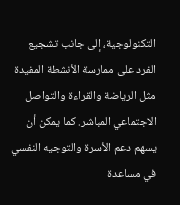التكنولوجية، إلى جانب تشجيع الفرد على ممارسة الأنشطة المفيدة مثل الرياضة والقراءة والتواصل الاجتماعي المباشر. كما يمكن أن يسهم دعم الأسرة والتوجيه النفسي في مساعدة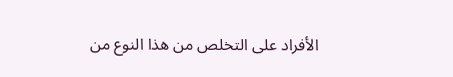الأفراد على التخلص من هذا النوع من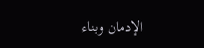الإدمان وبناء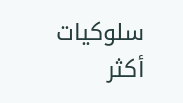سلوكيات أكثر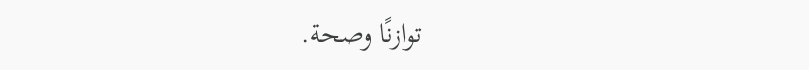توازنًا وصحة.